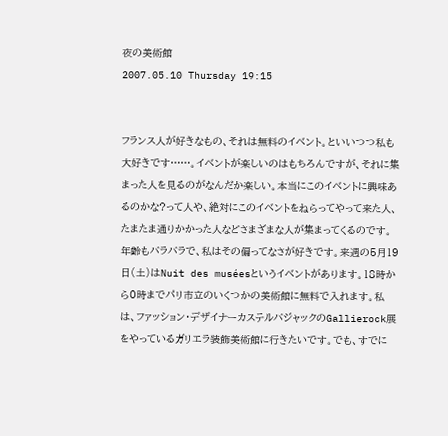夜の美術館
2007.05.10 Thursday 19:15


フランス人が好きなもの、それは無料のイベント。といいつつ私も大好きです……。イベントが楽しいのはもちろんですが、それに集まった人を見るのがなんだか楽しい。本当にこのイベントに興味あるのかな?って人や、絶対にこのイベントをねらってやって来た人、たまたま通りかかった人などさまざまな人が集まってくるのです。年齢もバラバラで、私はその偏ってなさが好きです。来週の5月19日(土)はNuit des muséesというイベントがあります。18時から0時までパリ市立のいくつかの美術館に無料で入れます。私は、ファッション・デザイナーカステルバジャックのGallierock展をやっているガリエラ装飾美術館に行きたいです。でも、すでに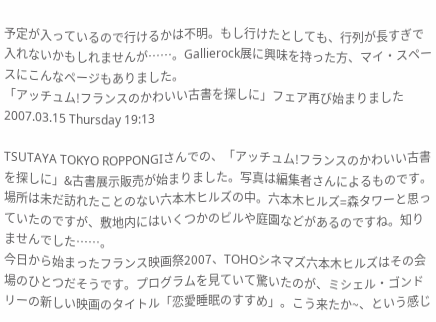予定が入っているので行けるかは不明。もし行けたとしても、行列が長すぎで入れないかもしれませんが……。Gallierock展に興味を持った方、マイ・スペースにこんなページもありました。
「アッチュム!フランスのかわいい古書を探しに」フェア再び始まりました
2007.03.15 Thursday 19:13

TSUTAYA TOKYO ROPPONGIさんでの、「アッチュム!フランスのかわいい古書を探しに」&古書展示販売が始まりました。写真は編集者さんによるものです。場所は未だ訪れたことのない六本木ヒルズの中。六本木ヒルズ=森タワーと思っていたのですが、敷地内にはいくつかのビルや庭園などがあるのですね。知りませんでした……。
今日から始まったフランス映画祭2007、TOHOシネマズ六本木ヒルズはその会場のひとつだそうです。プログラムを見ていて驚いたのが、ミシェル・ゴンドリーの新しい映画のタイトル「恋愛睡眠のすすめ」。こう来たか~、という感じ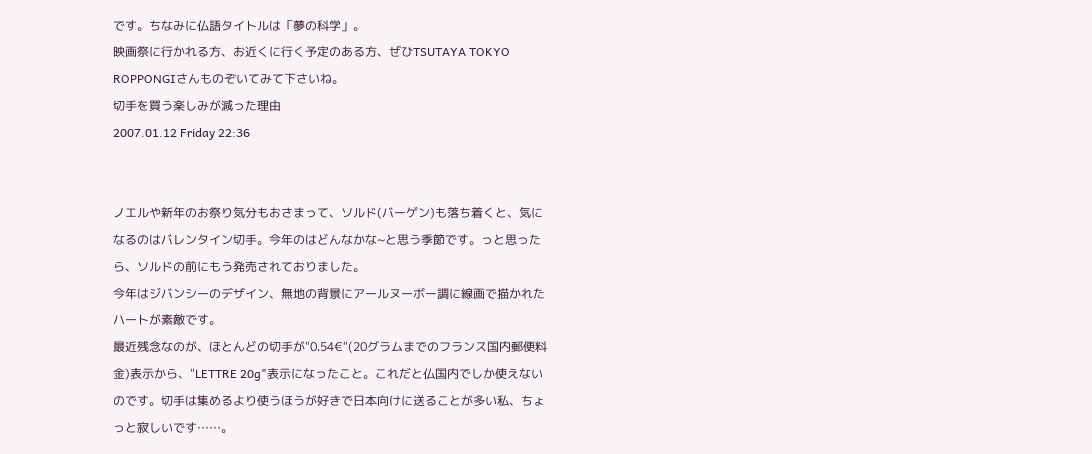です。ちなみに仏語タイトルは「夢の科学」。
映画祭に行かれる方、お近くに行く予定のある方、ぜひTSUTAYA TOKYO ROPPONGIさんものぞいてみて下さいね。
切手を買う楽しみが減った理由
2007.01.12 Friday 22:36


ノエルや新年のお祭り気分もおさまって、ソルド(バーゲン)も落ち着くと、気になるのはバレンタイン切手。今年のはどんなかな~と思う季節です。っと思ったら、ソルドの前にもう発売されておりました。
今年はジバンシーのデザイン、無地の背景にアールヌーボー調に線画で描かれたハートが素敵です。
最近残念なのが、ほとんどの切手が"0.54€"(20グラムまでのフランス国内郵便料金)表示から、"LETTRE 20g"表示になったこと。これだと仏国内でしか使えないのです。切手は集めるより使うほうが好きで日本向けに送ることが多い私、ちょっと寂しいです……。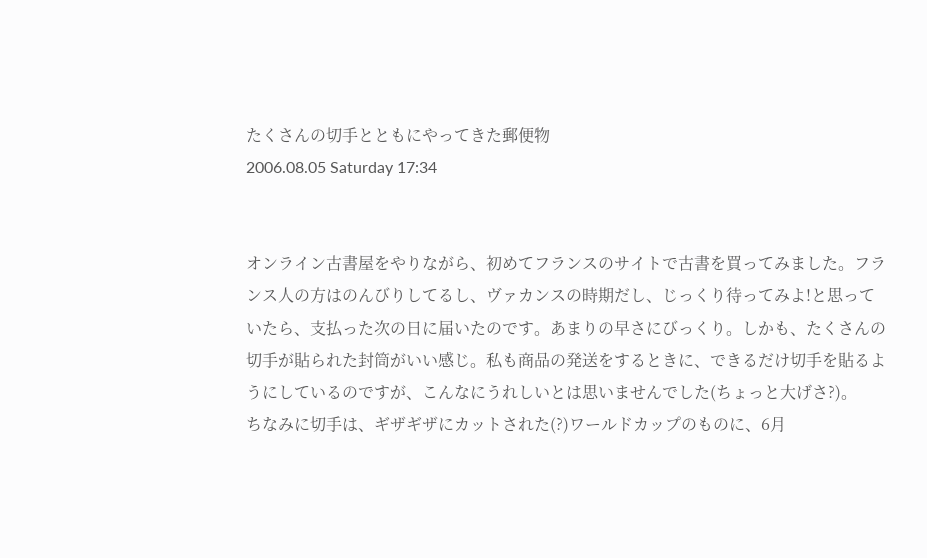たくさんの切手とともにやってきた郵便物
2006.08.05 Saturday 17:34


オンライン古書屋をやりながら、初めてフランスのサイトで古書を買ってみました。フランス人の方はのんびりしてるし、ヴァカンスの時期だし、じっくり待ってみよ!と思っていたら、支払った次の日に届いたのです。あまりの早さにびっくり。しかも、たくさんの切手が貼られた封筒がいい感じ。私も商品の発送をするときに、できるだけ切手を貼るようにしているのですが、こんなにうれしいとは思いませんでした(ちょっと大げさ?)。
ちなみに切手は、ギザギザにカットされた(?)ワールドカップのものに、6月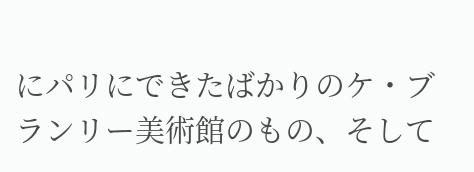にパリにできたばかりのケ・ブランリー美術館のもの、そして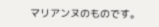マリアンヌのものです。